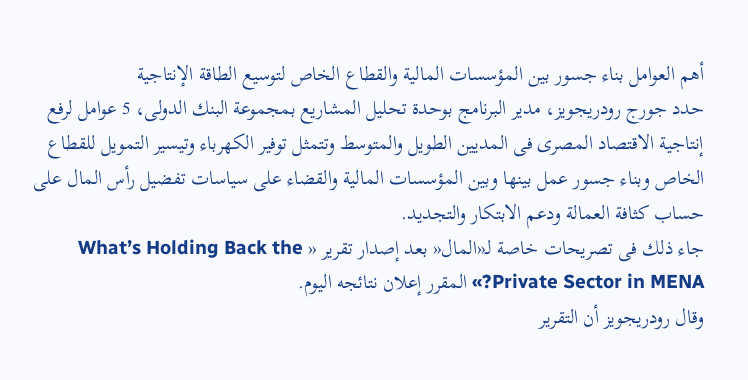أهم العوامل بناء جسور بين المؤسسات المالية والقطاع الخاص لتوسيع الطاقة الإنتاجية
حدد جورج رودريجويز، مدير البرنامج بوحدة تحليل المشاريع بمجموعة البنك الدولى، 5 عوامل لرفع إنتاجية الاقتصاد المصرى فى المديين الطويل والمتوسط وتتمثل توفير الكهرباء وتيسير التمويل للقطاع الخاص وبناء جسور عمل بينها وبين المؤسسات المالية والقضاء على سياسات تفضيل رأس المال على حساب كثافة العمالة ودعم الابتكار والتجديد.
جاء ذلك فى تصريحات خاصة لـ«المال« بعد إصدار تقرير « What’s Holding Back the Private Sector in MENA?» المقرر إعلان نتائجه اليوم.
وقال رودريجويز أن التقرير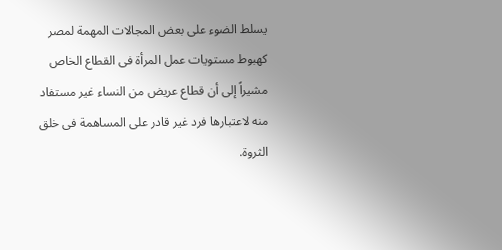يسلط الضوء على بعض المجالات المهمة لمصر كهبوط مستويات عمل المرأة فى القطاع الخاص مشيراً إلى أن قطاع عريض من النساء غير مستفاد منه لاعتبارها فرد غير قادر على المساهمة فى خلق الثروة.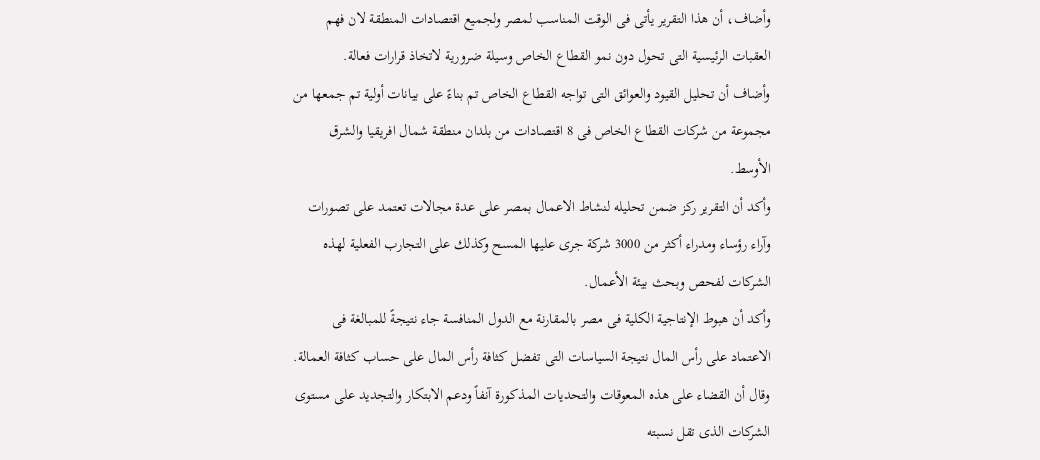وأضاف، أن هذا التقرير يأتى فى الوقت المناسب لمصر ولجميع اقتصادات المنطقة لان فهم العقبات الرئيسية التى تحول دون نمو القطاع الخاص وسيلة ضرورية لاتخاذ قرارات فعالة.
وأضاف أن تحليل القيود والعوائق التى تواجه القطاع الخاص تم بناءً على بيانات أولية تم جمعها من مجموعة من شركات القطاع الخاص فى 8 اقتصادات من بلدان منطقة شمال افريقيا والشرق الأوسط.
وأكد أن التقرير ركز ضمن تحليله لنشاط الاعمال بمصر على عدة مجالات تعتمد على تصورات وآراء رؤساء ومدراء أكثر من 3000 شركة جرى عليها المسح وكذلك على التجارب الفعلية لهذه الشركات لفحص وبحث بيئة الأعمال.
وأكد أن هبوط الإنتاجية الكلية فى مصر بالمقارنة مع الدول المنافسة جاء نتيجةً للمبالغة فى الاعتماد على رأس المال نتيجة السياسات التى تفضل كثافة رأس المال على حساب كثافة العمالة.
وقال أن القضاء على هذه المعوقات والتحديات المذكورة آنفاً ودعم الابتكار والتجديد على مستوى الشركات الذى تقل نسبته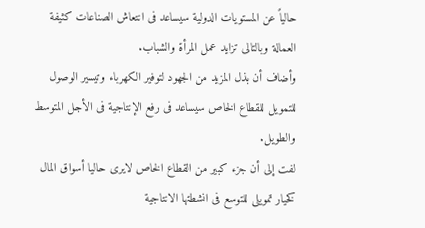حالياً عن المستويات الدولية سيساعد فى انتعاش الصناعات كثيفة العمالة وبالتالى تزايد عمل المرأة والشباب.
وأضاف أن بذل المزيد من الجهود لتوفير الكهرباء وتيسير الوصول للتمويل للقطاع الخاص سيساعد فى رفع الإنتاجية فى الأجل المتوسط والطويل.
لفت إلى أن جزء كبير من القطاع الخاص لايرى حاليا أسواق المال كخيار تمويلى للتوسع فى انشطتها الانتاجية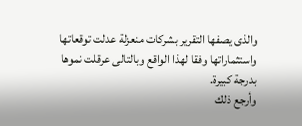والذى يصفها التقرير بشركات منعزلة عدلت توقعاتها واستثماراتها وفقا لهذا الواقع وبالتالى عرقلت نموها بدرجة كبيرة.
وأرجع ذلك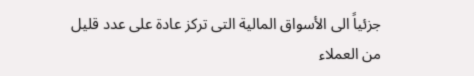جزئياً الى الأسواق المالية التى تركز عادة على عدد قليل من العملاء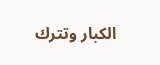الكبار وتترك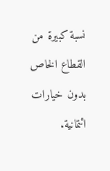نسبة كبيرة من القطاع الخاص بدون خيارات ائتمانية.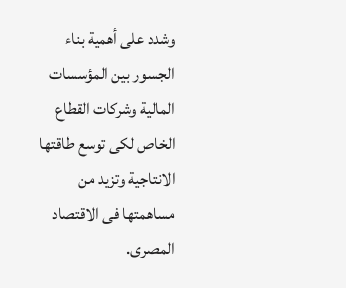وشدد على أهمية بناء الجسور بين المؤسسات المالية وشركات القطاع الخاص لكى توسع طاقتها الانتاجية وتزيد من مساهمتها فى الاقتصاد المصرى.